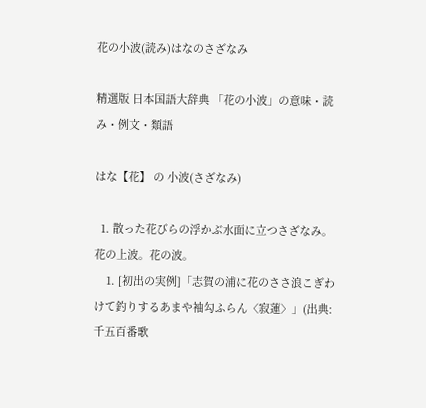花の小波(読み)はなのさざなみ

精選版 日本国語大辞典 「花の小波」の意味・読み・例文・類語

はな【花】 の 小波(さざなみ)

  1. 散った花びらの浮かぶ水面に立つさざなみ。花の上波。花の波。
    1. [初出の実例]「志賀の浦に花のささ浪こぎわけて釣りするあまや袖勾ふらん〈寂蓮〉」(出典:千五百番歌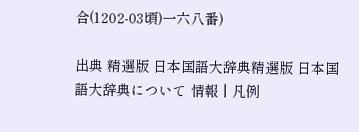合(1202‐03頃)一六八番)

出典 精選版 日本国語大辞典精選版 日本国語大辞典について 情報 | 凡例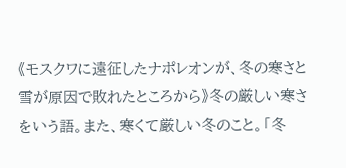《モスクワに遠征したナポレオンが、冬の寒さと雪が原因で敗れたところから》冬の厳しい寒さをいう語。また、寒くて厳しい冬のこと。「冬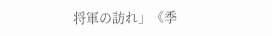将軍の訪れ」《季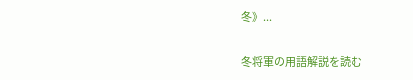冬》...

冬将軍の用語解説を読む